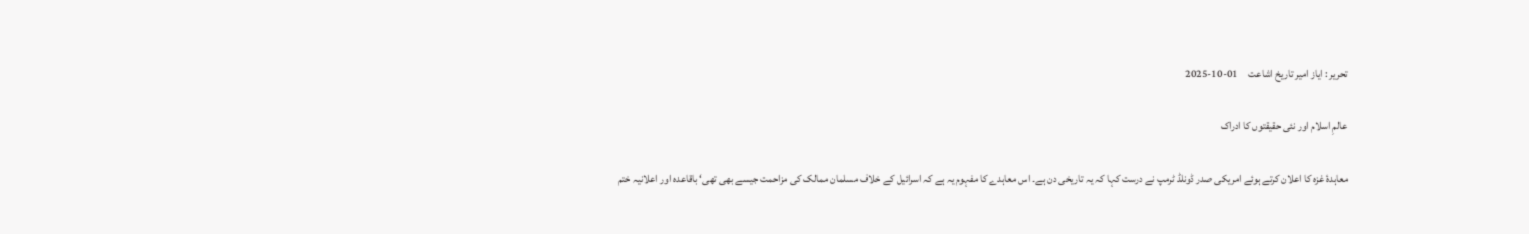تحریر : ایاز امیر تاریخ اشاعت     01-10-2025

عالمِ اسلام اور نئی حقیقتوں کا ادراک

معاہدۂ غزہ کا اعلان کرتے ہوئے امریکی صدر ڈونلڈ ٹرمپ نے درست کہا کہ یہ تاریخی دن ہے۔ اس معاہدے کا مفہوم یہ ہے کہ اسرائیل کے خلاف مسلمان ممالک کی مزاحمت جیسے بھی تھی‘ باقاعدہ اور اعلانیہ ختم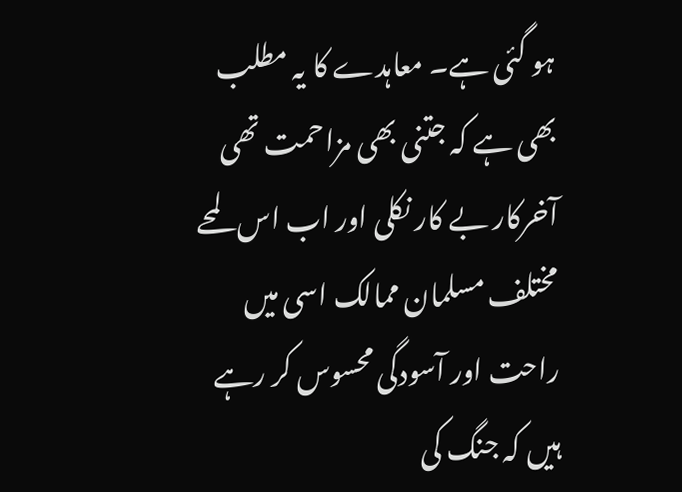ہو گئی ہے۔ معاہدے کا یہ مطلب بھی ہے کہ جتنی بھی مزاحمت تھی آخرکار بے کار نکلی اور اب اس لمحے مختلف مسلمان ممالک اسی میں راحت اور آسودگی محسوس کر رہے ہیں کہ جنگ کی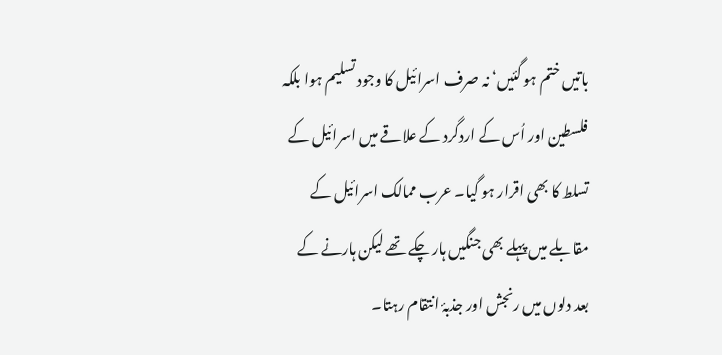باتیں ختم ہو گئیں‘ نہ صرف اسرائیل کا وجود تسلیم ہوا بلکہ فلسطین اور اُس کے اردگرد کے علاقے میں اسرائیل کے تسلط کا بھی اقرار ہو گیا۔ عرب ممالک اسرائیل کے مقابلے میں پہلے بھی جنگیں ہار چکے تھے لیکن ہارنے کے بعد دلوں میں رنجش اور جذبۂ انتقام رہتا۔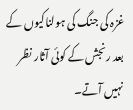غزہ کی جنگ کی ہولناکیوں کے بعد رنجش کے کوئی آثار نظر نہیں آتے۔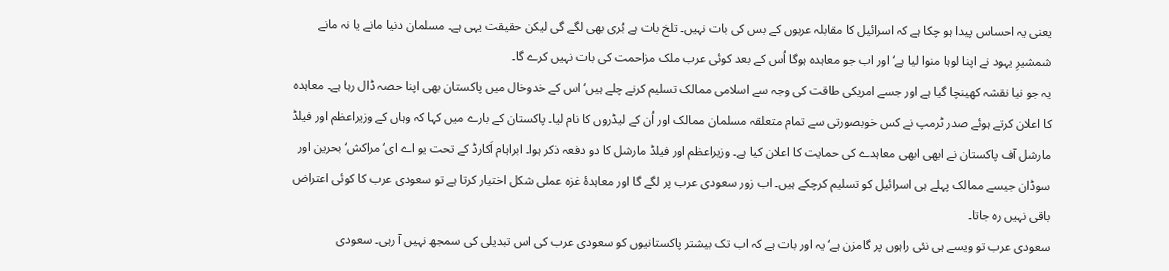یعنی یہ احساس پیدا ہو چکا ہے کہ اسرائیل کا مقابلہ عربوں کے بس کی بات نہیں۔ تلخ بات ہے بُری بھی لگے گی لیکن حقیقت یہی ہے۔ مسلمان دنیا مانے یا نہ مانے شمشیرِ یہود نے اپنا لوہا منوا لیا ہے‘ اور اب جو معاہدہ ہوگا اُس کے بعد کوئی عرب ملک مزاحمت کی بات نہیں کرے گا۔
یہ جو نیا نقشہ کھینچا گیا ہے اور جسے امریکی طاقت کی وجہ سے اسلامی ممالک تسلیم کرنے چلے ہیں‘ اس کے خدوخال میں پاکستان بھی اپنا حصہ ڈال رہا ہے۔ معاہدہ کا اعلان کرتے ہوئے صدر ٹرمپ نے کس خوبصورتی سے تمام متعلقہ مسلمان ممالک اور اُن کے لیڈروں کا نام لیا۔ پاکستان کے بارے میں کہا کہ وہاں کے وزیراعظم اور فیلڈ مارشل آف پاکستان نے ابھی ابھی معاہدے کی حمایت کا اعلان کیا ہے۔ وزیراعظم اور فیلڈ مارشل کا دو دفعہ ذکر ہوا۔ ابراہام اَکارڈ کے تحت یو اے ای‘ مراکش‘ بحرین اور سوڈان جیسے ممالک پہلے ہی اسرائیل کو تسلیم کرچکے ہیں۔ اب زور سعودی عرب پر لگے گا اور معاہدۂ غزہ عملی شکل اختیار کرتا ہے تو سعودی عرب کا کوئی اعتراض باقی نہیں رہ جاتا۔
سعودی عرب تو ویسے ہی نئی راہوں پر گامزن ہے‘ یہ اور بات ہے کہ اب تک بیشتر پاکستانیوں کو سعودی عرب کی اس تبدیلی کی سمجھ نہیں آ رہی۔ سعودی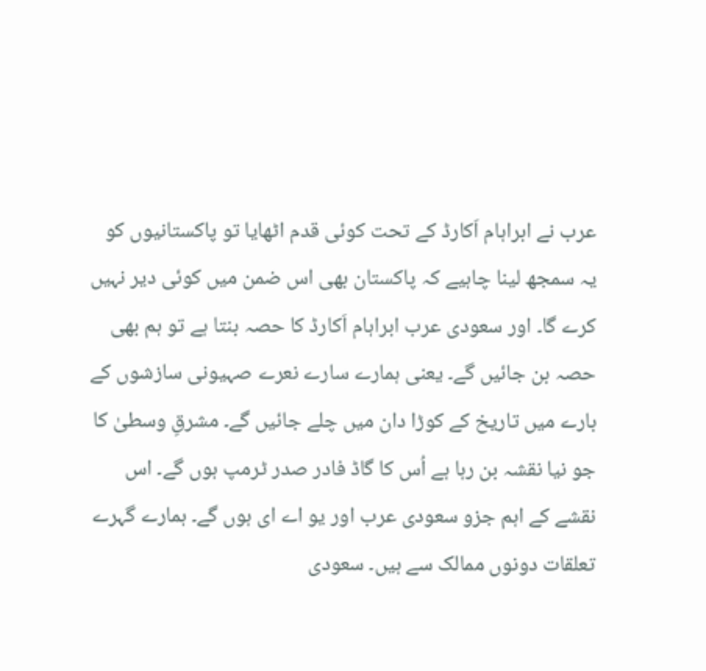عرب نے ابراہام اَکارڈ کے تحت کوئی قدم اٹھایا تو پاکستانیوں کو یہ سمجھ لینا چاہیے کہ پاکستان بھی اس ضمن میں کوئی دیر نہیں کرے گا۔ اور سعودی عرب ابراہام اَکارڈ کا حصہ بنتا ہے تو ہم بھی حصہ بن جائیں گے۔ یعنی ہمارے سارے نعرے صہیونی سازشوں کے بارے میں تاریخ کے کوڑا دان میں چلے جائیں گے۔ مشرقِ وسطیٰ کا جو نیا نقشہ بن رہا ہے اُس کا گاڈ فادر صدر ٹرمپ ہوں گے۔ اس نقشے کے اہم جزو سعودی عرب اور یو اے ای ہوں گے۔ ہمارے گہرے تعلقات دونوں ممالک سے ہیں۔ سعودی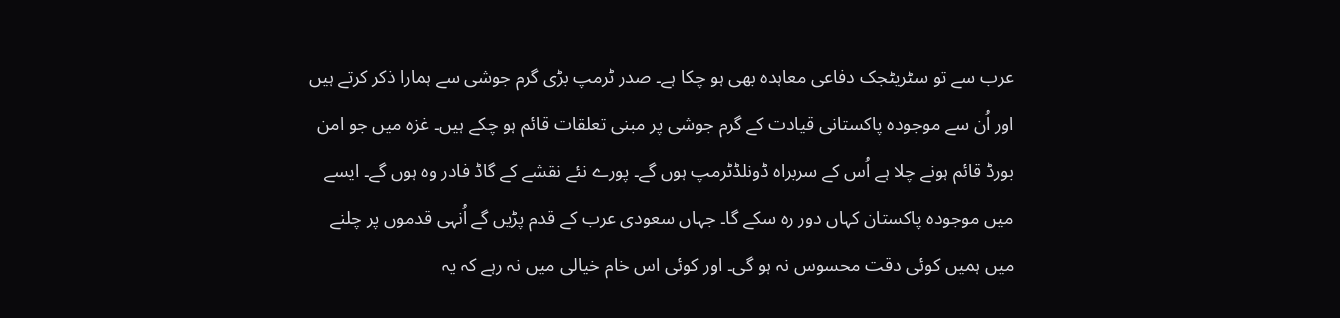عرب سے تو سٹریٹجک دفاعی معاہدہ بھی ہو چکا ہے۔ صدر ٹرمپ بڑی گرم جوشی سے ہمارا ذکر کرتے ہیں اور اُن سے موجودہ پاکستانی قیادت کے گرم جوشی پر مبنی تعلقات قائم ہو چکے ہیں۔ غزہ میں جو امن بورڈ قائم ہونے چلا ہے اُس کے سربراہ ڈونلڈٹرمپ ہوں گے۔ پورے نئے نقشے کے گاڈ فادر وہ ہوں گے۔ ایسے میں موجودہ پاکستان کہاں دور رہ سکے گا۔ جہاں سعودی عرب کے قدم پڑیں گے اُنہی قدموں پر چلنے میں ہمیں کوئی دقت محسوس نہ ہو گی۔ اور کوئی اس خام خیالی میں نہ رہے کہ یہ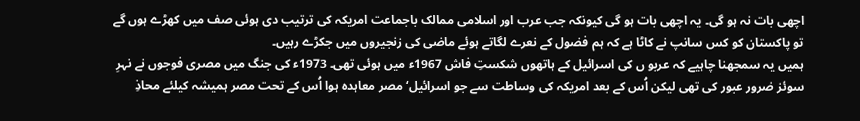اچھی بات نہ ہو گی۔ یہ اچھی بات ہو گی کیونکہ جب عرب اور اسلامی ممالک باجماعت امریکہ کی ترتیب دی ہوئی صف میں کھڑے ہوں گے تو پاکستان کو کس سانپ نے کاٹا ہے کہ ہم فضول کے نعرے لگاتے ہوئے ماضی کی زنجیروں میں جکڑے رہیں۔
ہمیں یہ سمجھنا چاہیے کہ عربو ں کی اسرائیل کے ہاتھوں شکستِ فاش 1967ء میں ہوئی تھی۔ 1973ء کی جنگ میں مصری فوجوں نے نہرِ سوئز ضرور عبور کی تھی لیکن اُس کے بعد امریکہ کی وساطت سے جو اسرائیل‘ مصر معاہدہ ہوا اُس کے تحت مصر ہمیشہ کیلئے محاذِ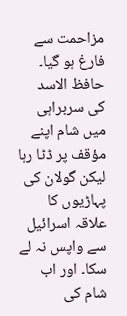مزاحمت سے فارغ ہو گیا۔ حافظ الاسد کی سربراہی میں شام اپنے مؤقف پر ڈٹا رہا لیکن گولان کی پہاڑیوں کا علاقہ اسرائیل سے واپس نہ لے سکا۔ اور اب شام کی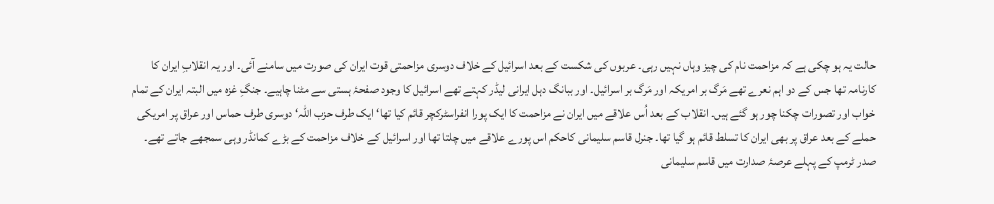حالت یہ ہو چکی ہے کہ مزاحمت نام کی چیز وہاں نہیں رہی۔ عربوں کی شکست کے بعد اسرائیل کے خلاف دوسری مزاحمتی قوت ایران کی صورت میں سامنے آئی۔ اور یہ انقلابِ ایران کا کارنامہ تھا جس کے دو اہم نعرے تھے مَرگ بر امریکہ اور مَرگ بر اسرائیل۔ اور ببانگ دہل ایرانی لیڈر کہتے تھے اسرائیل کا وجود صفحۂ ہستی سے مٹنا چاہیے۔ جنگِ غزہ میں البتہ ایران کے تمام خواب اور تصورات چکنا چور ہو گئے ہیں۔ انقلاب کے بعد اُس علاقے میں ایران نے مزاحمت کا ایک پورا انفراسٹرکچر قائم کیا تھا‘ ایک طرف حزب اللہ‘ دوسری طرف حماس اور عراق پر امریکی حملے کے بعد عراق پر بھی ایران کا تسلط قائم ہو گیا تھا۔ جنرل قاسم سلیمانی کاحکم اس پورے علاقے میں چلتا تھا اور اسرائیل کے خلاف مزاحمت کے بڑے کمانڈر وہی سمجھے جاتے تھے۔
صدر ٹرمپ کے پہلے عرصۂ صدارت میں قاسم سلیمانی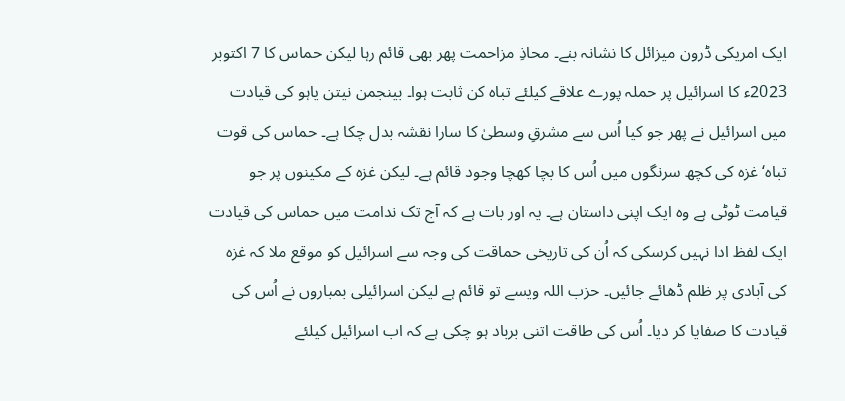ایک امریکی ڈرون میزائل کا نشانہ بنے۔ محاذِ مزاحمت پھر بھی قائم رہا لیکن حماس کا 7 اکتوبر 2023ء کا اسرائیل پر حملہ پورے علاقے کیلئے تباہ کن ثابت ہوا۔ بینجمن نیتن یاہو کی قیادت میں اسرائیل نے پھر جو کیا اُس سے مشرقِ وسطیٰ کا سارا نقشہ بدل چکا ہے۔ حماس کی قوت تباہ‘ غزہ کی کچھ سرنگوں میں اُس کا بچا کھچا وجود قائم ہے۔ لیکن غزہ کے مکینوں پر جو قیامت ٹوٹی ہے وہ ایک اپنی داستان ہے۔ یہ اور بات ہے کہ آج تک ندامت میں حماس کی قیادت ایک لفظ ادا نہیں کرسکی کہ اُن کی تاریخی حماقت کی وجہ سے اسرائیل کو موقع ملا کہ غزہ کی آبادی پر ظلم ڈھائے جائیں۔ حزب اللہ ویسے تو قائم ہے لیکن اسرائیلی بمباروں نے اُس کی قیادت کا صفایا کر دیا۔ اُس کی طاقت اتنی برباد ہو چکی ہے کہ اب اسرائیل کیلئے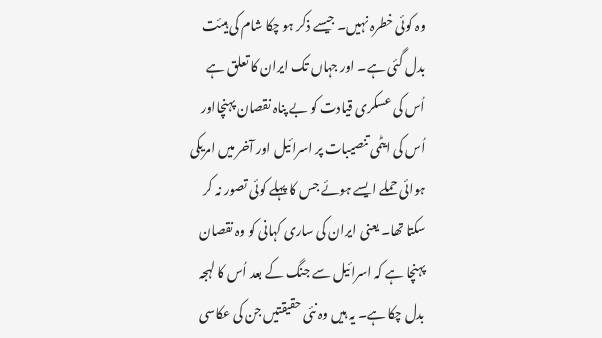وہ کوئی خطرہ نہیں۔ جیسے ذکر ہو چکا شام کی ہیئت بدل گئی ہے۔ اور جہاں تک ایران کا تعلق ہے اُس کی عسکری قیادت کو بے پناہ نقصان پہنچااور اُس کی ایٹمی تنصیبات پر اسرائیل اور آخر میں امریکی ہوائی حملے ایسے ہوئے جس کا پہلے کوئی تصور نہ کر سکتا تھا۔ یعنی ایران کی ساری کہانی کو وہ نقصان پہنچا ہے کہ اسرائیل سے جنگ کے بعد اُس کا لہجہ بدل چکا ہے۔ یہ ہیں وہ نئی حقیقتیں جن کی عکاسی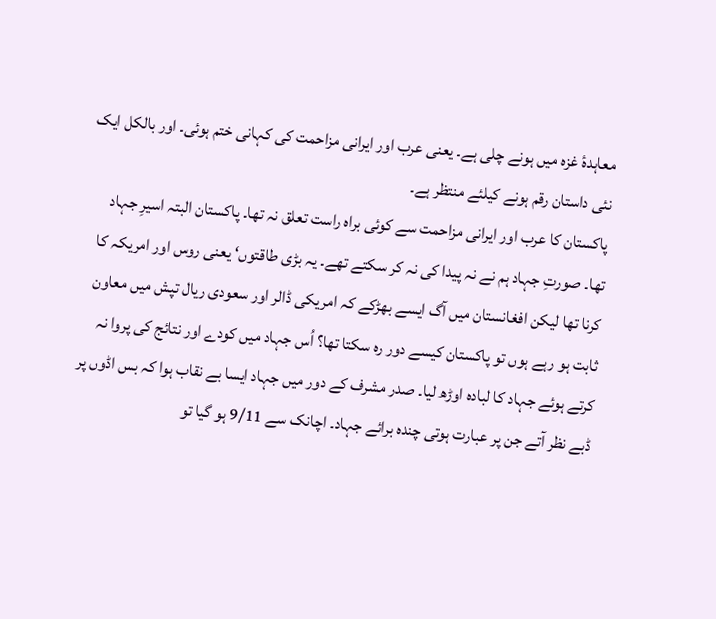معاہدۂ غزہ میں ہونے چلی ہے۔ یعنی عرب اور ایرانی مزاحمت کی کہانی ختم ہوئی۔ اور بالکل ایک نئی داستان رقم ہونے کیلئے منتظر ہے۔
پاکستان کا عرب اور ایرانی مزاحمت سے کوئی براہ راست تعلق نہ تھا۔ پاکستان البتہ اسیرِ جہاد تھا۔ صورتِ جہاد ہم نے نہ پیدا کی نہ کر سکتے تھے۔ یہ بڑی طاقتوں‘ یعنی روس اور امریکہ کا کرنا تھا لیکن افغانستان میں آگ ایسے بھڑکے کہ امریکی ڈالر اور سعودی ریال تپش میں معاون ثابت ہو رہے ہوں تو پاکستان کیسے دور رہ سکتا تھا؟ اُس جہاد میں کودے اور نتائج کی پروا نہ کرتے ہوئے جہاد کا لبادہ اوڑھ لیا۔ صدر مشرف کے دور میں جہاد ایسا بے نقاب ہوا کہ بس اڈوں پر ڈبے نظر آتے جن پر عبارت ہوتی چندہ برائے جہاد۔ اچانک سے 9/11 ہو گیا تو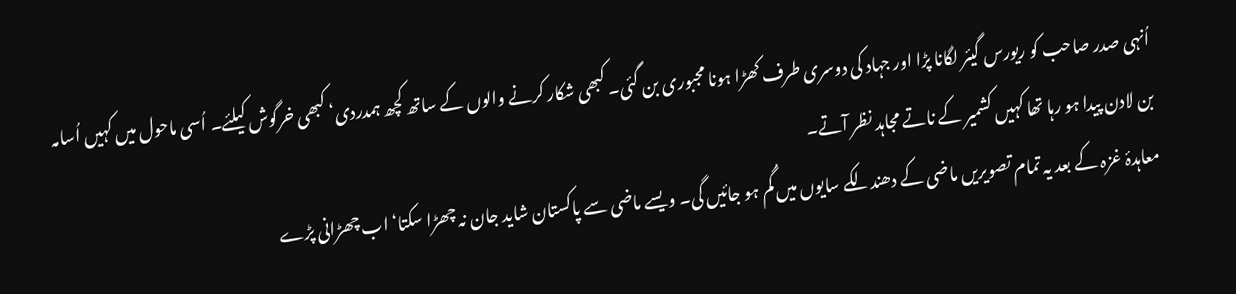اُنہی صدر صاحب کو ریورس گیئر لگانا پڑا اور جہاد کی دوسری طرف کھڑا ہونا مجبوری بن گئی۔ کبھی شکار کرنے والوں کے ساتھ کچھ ہمدردی‘ کبھی خرگوش کیلئے۔ اُسی ماحول میں کہیں اُسامہ بن لادن پیدا ہو رہا تھا کہیں کشمیر کے ناتے مجاہد نظر آتے۔
معاہدۂ غزہ کے بعد یہ تمام تصویریں ماضی کے دھندلکے سایوں میں گُم ہو جائیں گی۔ ویسے ماضی سے پاکستان شاید جان نہ چھڑا سکتا‘ اب چھڑانی پڑے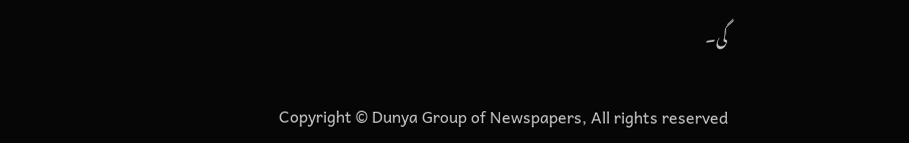گی۔

Copyright © Dunya Group of Newspapers, All rights reserved